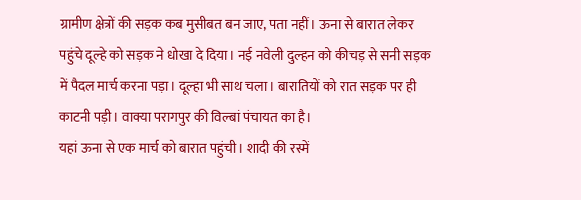ग्रामीण क्षेत्रों की सड़क कब मुसीबत बन जाए, पता नहीं। ऊना से बारात लेकर पहुंचे दूल्हे को सड़क ने धोखा दे दिया। नई नवेली दुल्हन को कीचड़ से सनी सड़क में पैदल मार्च करना पड़ा। दूल्हा भी साथ चला। बारातियों को रात सड़क पर ही काटनी पड़ी। वाक्या परागपुर की विल्बां पंचायत का है।
यहां ऊना से एक मार्च को बारात पहुंची। शादी की रस्में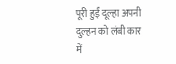पूरी हुईं दूल्हा अपनी दुल्हन को लंबी कार में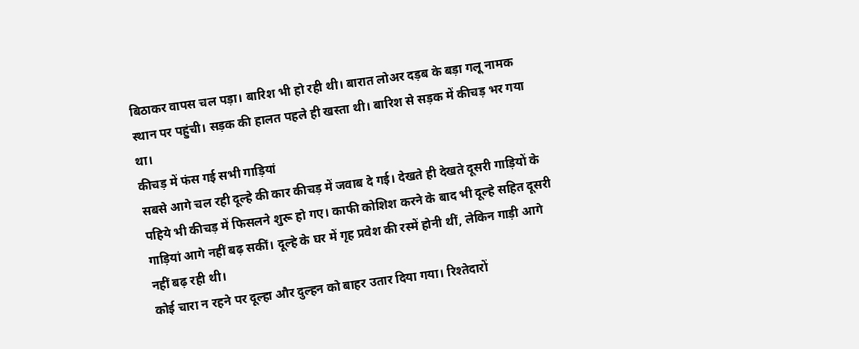बिठाकर वापस चल पड़ा। बारिश भी हो रही थी। बारात लोअर दड़ब के बड़ा गलू नामक स्थान पर पहुंची। सड़क की हालत पहले ही खस्ता थी। बारिश से सड़क में कीचड़ भर गया था।
कीचड़ में फंस गई सभी गाड़ियां
सबसे आगे चल रही दूल्हे की कार कीचड़ में जवाब दे गई। देखते ही देखते दूसरी गाड़ियों के पहिये भी कीचड़ में फिसलने शुरू हो गए। काफी कोशिश करने के बाद भी दूल्हे सहित दूसरी गाड़ियां आगे नहीं बढ़ सकीं। दूल्हे के घर में गृह प्रवेश की रस्में होनी थीं, लेकिन गाड़ी आगे नहीं बढ़ रही थी।
कोई चारा न रहने पर दूल्हा और दुल्हन को बाहर उतार दिया गया। रिश्तेदारों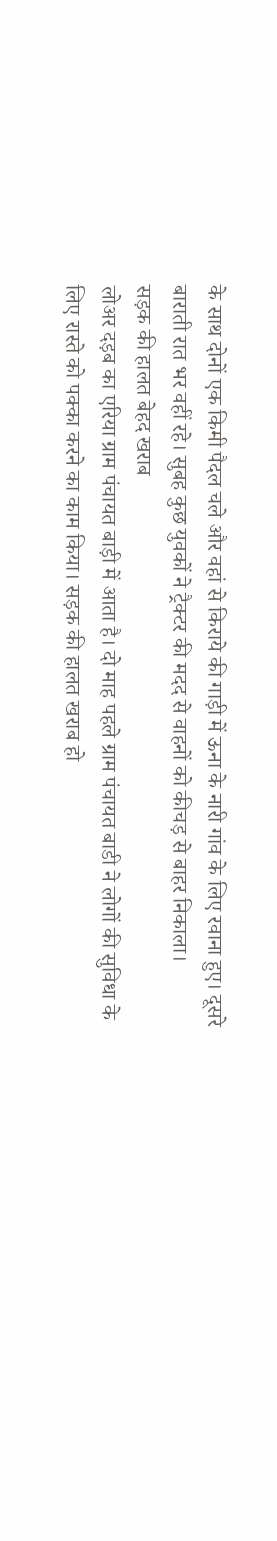के साथ दोनों एक किमी पैदल चले और वहां से किराये की गाड़ी में ऊना के नारी गांव के लिए रवाना हुए। दूसरे बाराती रात भर वहीं रहे। सुबह कुछ युवकों ने ट्रैक्टर की मदद से वाहनों को कीचड़ से बाहर निकाला।
सड़क की हालत बेहद खराब
लोअर दड़ब का एरिया ग्राम पंचायत बाड़ी में आता है। दो माह पहले ग्राम पंचायत बाडी ने लोगों की सुविधा के लिए रास्ते को पक्का करने का काम किया। सड़क की हालत खराब हो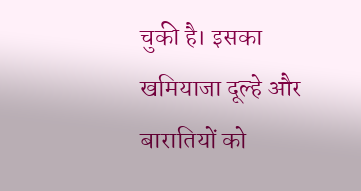चुकी है। इसका खमियाजा दूल्हे और बारातियों को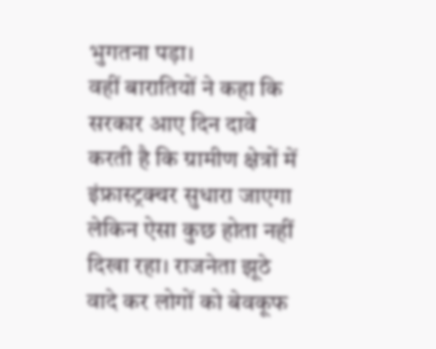भुगतना पड़ा।
वहीं बारातियों ने कहा कि सरकार आए दिन दावे करती है कि ग्रामीण क्षेत्रों में इंफ्रास्ट्रक्चर सुधारा जाएगा लेकिन ऐसा कुछ होता नहीं दिखा रहा। राजनेता झूठे वादे कर लोगों को बेवकूफ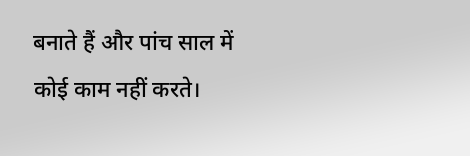बनाते हैं और पांच साल में कोई काम नहीं करते।